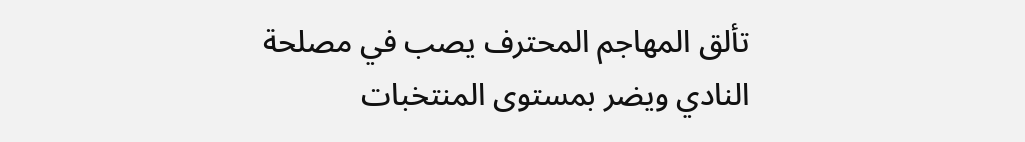تألق المهاجم المحترف يصب في مصلحة النادي ويضر بمستوى المنتخبات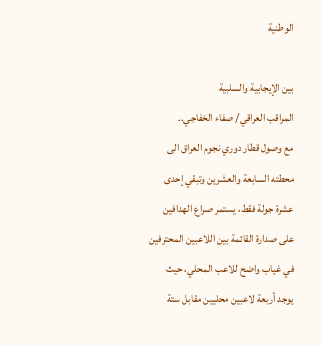الوطنية

بين الإيجابية والسلبية
المراقب العراقي/ صفاء الخفاجي..
مع وصول قطار دوري نجوم العراق الى محطته السابعة والعشرين وتبقي إحدى عشرة جولة فقط، يستمر صراع الهدافين على صدارة القائمة بين اللاعبين المحترفين في غياب واضح للاعب المحلي، حيث يوجد أربعة لاعبين محليين مقابل ستة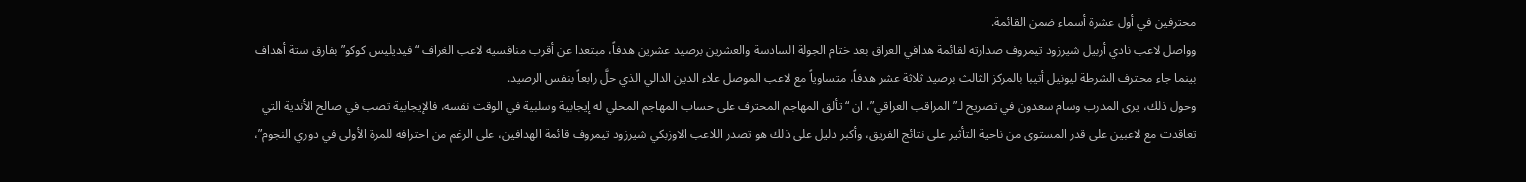محترفين في أول عشرة أسماء ضمن القائمة.
وواصل لاعب نادي أربيل شيرزود تيمروف صدارته لقائمة هدافي العراق بعد ختام الجولة السادسة والعشرين برصيد عشرين هدفاً، مبتعدا عن أقرب منافسيه لاعب الغراف “فيديليس كوكو” بفارق ستة أهداف بينما جاء محترف الشرطة ليونيل أتيبا بالمركز الثالث برصيد ثلاثة عشر هدفاً، متساوياً مع لاعب الموصل علاء الدين الدالي الذي حلَّ رابعاً بنفس الرصيد.
وحول ذلك، يرى المدرب وسام سعدون في تصريح لـ”المراقب العراقي”، ان “تألق المهاجم المحترف على حساب المهاجم المحلي له إيجابية وسلبية في الوقت نفسه، فالإيجابية تصب في صالح الأندية التي تعاقدت مع لاعبين على قدر المستوى من ناحية التأثير على نتائج الفريق، وأكبر دليل على ذلك هو تصدر اللاعب الاوزبكي شيرزود تيمروف قائمة الهدافين، على الرغم من احترافه للمرة الأولى في دوري النجوم”،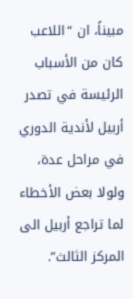مبيناً، ان “اللاعب كان من الأسباب الرئيسة في تصدر أربيل لأندية الدوري في مراحل عدة، ولولا بعض الأخطاء لما تراجع أربيل الى المركز الثالث”.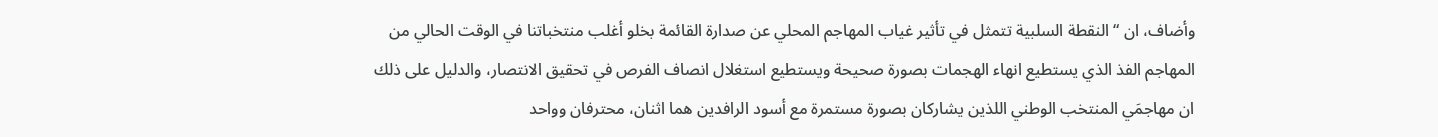وأضاف، ان “النقطة السلبية تتمثل في تأثير غياب المهاجم المحلي عن صدارة القائمة بخلو أغلب منتخباتنا في الوقت الحالي من المهاجم الفذ الذي يستطيع انهاء الهجمات بصورة صحيحة ويستطيع استغلال انصاف الفرص في تحقيق الانتصار، والدليل على ذلك ان مهاجمَي المنتخب الوطني اللذين يشاركان بصورة مستمرة مع أسود الرافدين هما اثنان، محترفان وواحد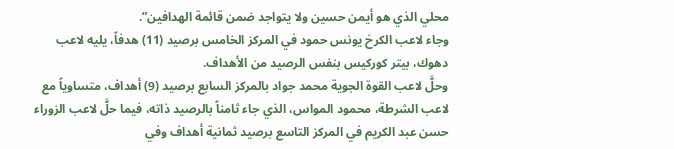محلي الذي هو أيمن حسين ولا يتواجد ضمن قائمة الهدافين”.
وجاء لاعب الكرخ يونس حمود في المركز الخامس برصيد (11) هدفاً، يليه لاعب دهوك، بيتر كوركيس بنفس الرصيد من الأهداف.
وحلَّ لاعب القوة الجوية محمد جواد بالمركز السابع برصيد (9) أهداف، متساوياً مع لاعب الشرطة، محمود المواس، الذي جاء ثامناً بالرصيد ذاته، فيما حلَّ لاعب الزوراء حسن عبد الكريم في المركز التاسع برصيد ثمانية أهداف وفي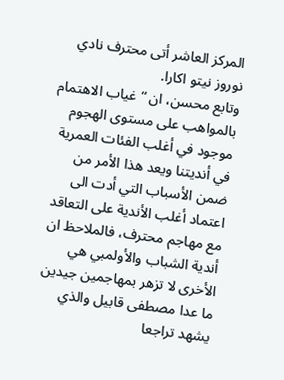المركز العاشر أتى محترف نادي نوروز نيتو اكارا.
وتابع محسن، ان “غياب الاهتمام بالمواهب على مستوى الهجوم موجود في أغلب الفئات العمرية في أنديتنا ويعد هذا الأمر من ضمن الأسباب التي أدت الى اعتماد أغلب الأندية على التعاقد مع مهاجم محترف، فالملاحظ ان أندية الشباب والأولمبي هي الأخرى لا تزهر بمهاجمين جيدين ما عدا مصطفى قابيل والذي يشهد تراجعا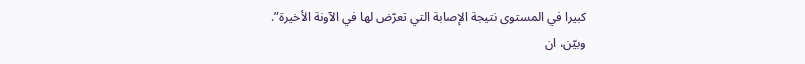كبيرا في المستوى نتيجة الإصابة التي تعرّض لها في الآونة الأخيرة”.
وبيّن، ان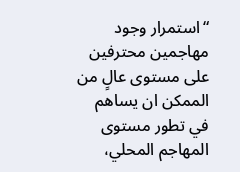“استمرار وجود مهاجمين محترفين على مستوى عالٍ من الممكن ان يساهم في تطور مستوى المهاجم المحلي،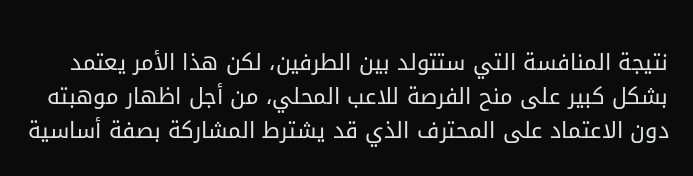نتيجة المنافسة التي ستتولد بين الطرفين، لكن هذا الأمر يعتمد بشكل كبير على منح الفرصة للاعب المحلي، من أجل اظهار موهبته دون الاعتماد على المحترف الذي قد يشترط المشاركة بصفة أساسية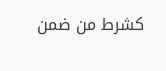كشرط من ضمن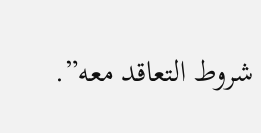شروط التعاقد معه”.